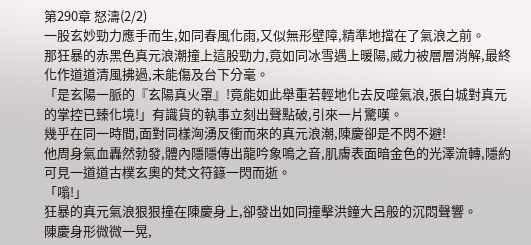第290章 怒濤(2/2)
一股玄妙勁力應手而生,如同春風化雨,又似無形壁障,精準地擋在了氣浪之前。
那狂暴的赤黑色真元浪潮撞上這股勁力,竟如同冰雪遇上暖陽,威力被層層消解,最終化作道道清風拂過,未能傷及台下分毫。
「是玄陽一脈的『玄陽真火罩』!竟能如此舉重若輕地化去反噬氣浪,張白城對真元的掌控已臻化境!」有識貨的執事立刻出聲點破,引來一片驚嘆。
幾乎在同一時間,面對同樣洶湧反衝而來的真元浪潮,陳慶卻是不閃不避!
他周身氣血轟然勃發,體內隱隱傳出龍吟象鳴之音,肌膚表面暗金色的光澤流轉,隱約可見一道道古樸玄奧的梵文符籙一閃而逝。
「嗡!」
狂暴的真元氣浪狠狠撞在陳慶身上,卻發出如同撞擊洪鐘大呂般的沉悶聲響。
陳慶身形微微一晃,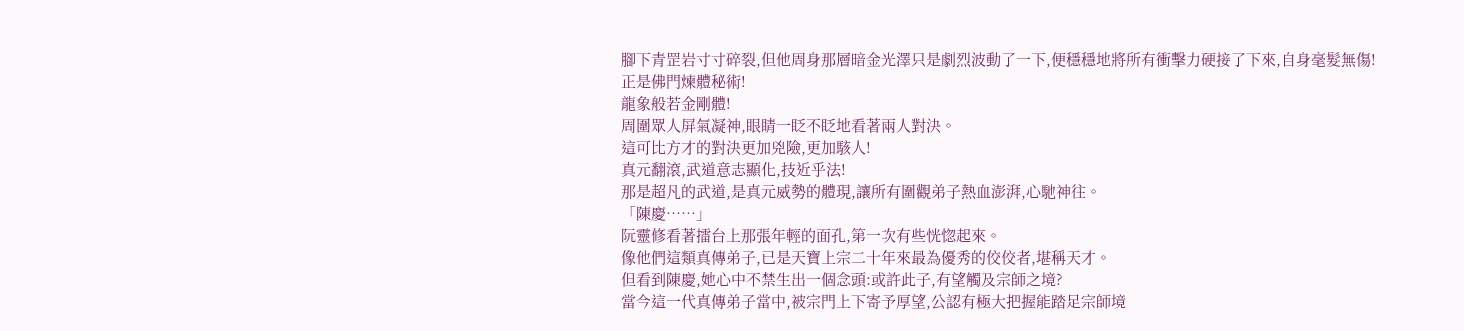腳下青罡岩寸寸碎裂,但他周身那層暗金光澤只是劇烈波動了一下,便穩穩地將所有衝擊力硬接了下來,自身毫髮無傷!
正是佛門煉體秘術!
龍象般若金剛體!
周圍眾人屏氣凝神,眼睛一眨不眨地看著兩人對決。
這可比方才的對決更加兇險,更加駭人!
真元翻滾,武道意志顯化,技近乎法!
那是超凡的武道,是真元威勢的體現,讓所有圍觀弟子熱血澎湃,心馳神往。
「陳慶……」
阮靈修看著擂台上那張年輕的面孔,第一次有些恍惚起來。
像他們這類真傳弟子,已是天寶上宗二十年來最為優秀的佼佼者,堪稱天才。
但看到陳慶,她心中不禁生出一個念頭:或許此子,有望觸及宗師之境?
當今這一代真傳弟子當中,被宗門上下寄予厚望,公認有極大把握能踏足宗師境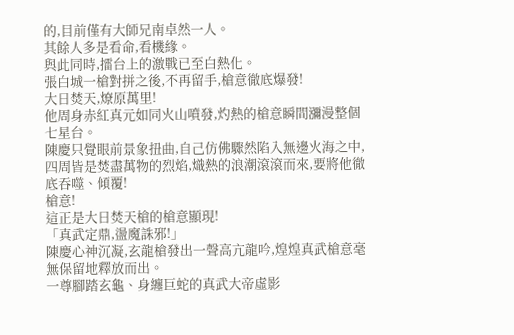的,目前僅有大師兄南卓然一人。
其餘人多是看命,看機緣。
與此同時,擂台上的激戰已至白熱化。
張白城一槍對拼之後,不再留手,槍意徹底爆發!
大日焚天,燎原萬里!
他周身赤紅真元如同火山噴發,灼熱的槍意瞬間瀰漫整個七星台。
陳慶只覺眼前景象扭曲,自己仿佛驟然陷入無邊火海之中,四周皆是焚盡萬物的烈焰,熾熱的浪潮滾滾而來,要將他徹底吞噬、傾覆!
槍意!
這正是大日焚天槍的槍意顯現!
「真武定鼎,盪魔誅邪!」
陳慶心神沉凝,玄龍槍發出一聲高亢龍吟,煌煌真武槍意毫無保留地釋放而出。
一尊腳踏玄龜、身纏巨蛇的真武大帝虛影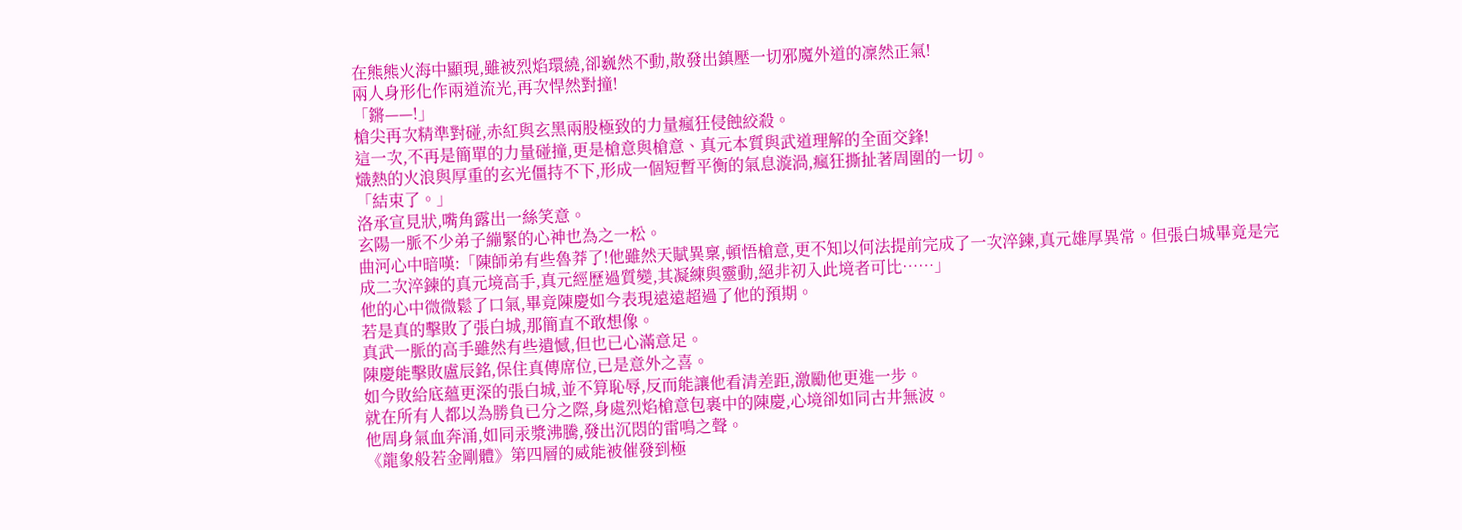在熊熊火海中顯現,雖被烈焰環繞,卻巍然不動,散發出鎮壓一切邪魔外道的凜然正氣!
兩人身形化作兩道流光,再次悍然對撞!
「鏘——!」
槍尖再次精準對碰,赤紅與玄黑兩股極致的力量瘋狂侵蝕絞殺。
這一次,不再是簡單的力量碰撞,更是槍意與槍意、真元本質與武道理解的全面交鋒!
熾熱的火浪與厚重的玄光僵持不下,形成一個短暫平衡的氣息漩渦,瘋狂撕扯著周圍的一切。
「結束了。」
洛承宣見狀,嘴角露出一絲笑意。
玄陽一脈不少弟子繃緊的心神也為之一松。
曲河心中暗嘆:「陳師弟有些魯莽了!他雖然天賦異稟,頓悟槍意,更不知以何法提前完成了一次淬鍊,真元雄厚異常。但張白城畢竟是完成二次淬鍊的真元境高手,真元經歷過質變,其凝練與靈動,絕非初入此境者可比……」
他的心中微微鬆了口氣,畢竟陳慶如今表現遠遠超過了他的預期。
若是真的擊敗了張白城,那簡直不敢想像。
真武一脈的高手雖然有些遺憾,但也已心滿意足。
陳慶能擊敗盧辰銘,保住真傳席位,已是意外之喜。
如今敗給底蘊更深的張白城,並不算恥辱,反而能讓他看清差距,激勵他更進一步。
就在所有人都以為勝負已分之際,身處烈焰槍意包裹中的陳慶,心境卻如同古井無波。
他周身氣血奔涌,如同汞漿沸騰,發出沉悶的雷鳴之聲。
《龍象般若金剛體》第四層的威能被催發到極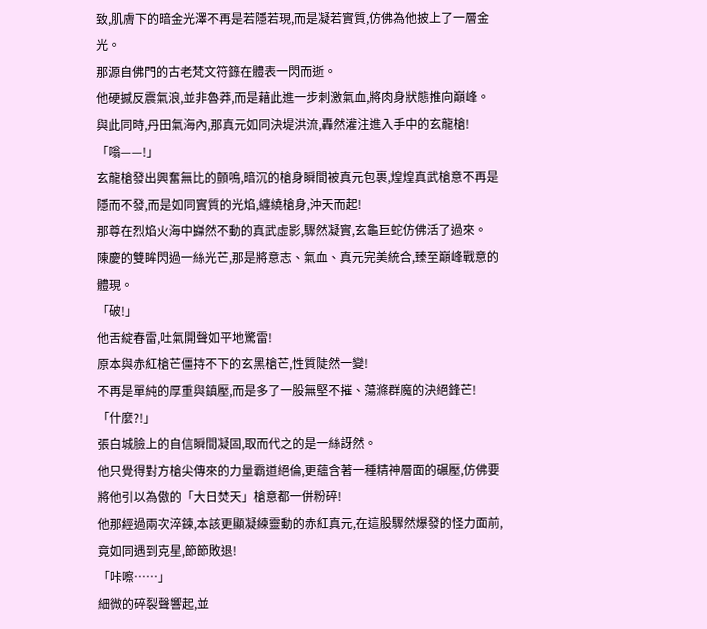致,肌膚下的暗金光澤不再是若隱若現,而是凝若實質,仿佛為他披上了一層金光。
那源自佛門的古老梵文符籙在體表一閃而逝。
他硬撼反震氣浪,並非魯莽,而是藉此進一步刺激氣血,將肉身狀態推向巔峰。
與此同時,丹田氣海內,那真元如同決堤洪流,轟然灌注進入手中的玄龍槍!
「嗡——!」
玄龍槍發出興奮無比的顫鳴,暗沉的槍身瞬間被真元包裹,煌煌真武槍意不再是隱而不發,而是如同實質的光焰,纏繞槍身,沖天而起!
那尊在烈焰火海中巋然不動的真武虛影,驟然凝實,玄龜巨蛇仿佛活了過來。
陳慶的雙眸閃過一絲光芒,那是將意志、氣血、真元完美統合,臻至巔峰戰意的體現。
「破!」
他舌綻春雷,吐氣開聲如平地驚雷!
原本與赤紅槍芒僵持不下的玄黑槍芒,性質陡然一變!
不再是單純的厚重與鎮壓,而是多了一股無堅不摧、蕩滌群魔的決絕鋒芒!
「什麼?!」
張白城臉上的自信瞬間凝固,取而代之的是一絲訝然。
他只覺得對方槍尖傳來的力量霸道絕倫,更蘊含著一種精神層面的碾壓,仿佛要將他引以為傲的「大日焚天」槍意都一併粉碎!
他那經過兩次淬鍊,本該更顯凝練靈動的赤紅真元,在這股驟然爆發的怪力面前,竟如同遇到克星,節節敗退!
「咔嚓……」
細微的碎裂聲響起,並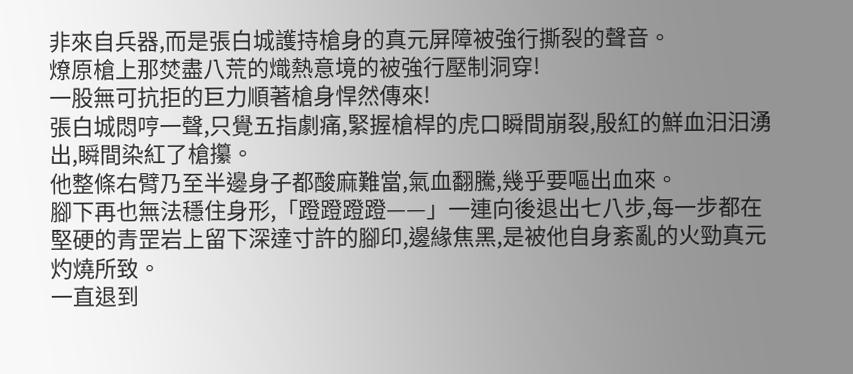非來自兵器,而是張白城護持槍身的真元屏障被強行撕裂的聲音。
燎原槍上那焚盡八荒的熾熱意境的被強行壓制洞穿!
一股無可抗拒的巨力順著槍身悍然傳來!
張白城悶哼一聲,只覺五指劇痛,緊握槍桿的虎口瞬間崩裂,殷紅的鮮血汩汩湧出,瞬間染紅了槍攥。
他整條右臂乃至半邊身子都酸麻難當,氣血翻騰,幾乎要嘔出血來。
腳下再也無法穩住身形,「蹬蹬蹬蹬——」一連向後退出七八步,每一步都在堅硬的青罡岩上留下深達寸許的腳印,邊緣焦黑,是被他自身紊亂的火勁真元灼燒所致。
一直退到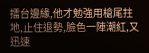擂台邊緣,他才勉強用槍尾拄地,止住退勢,臉色一陣潮紅,又迅速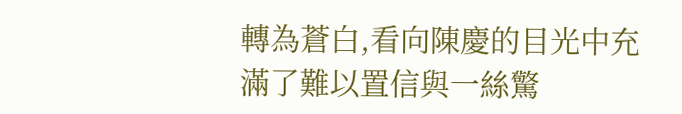轉為蒼白,看向陳慶的目光中充滿了難以置信與一絲驚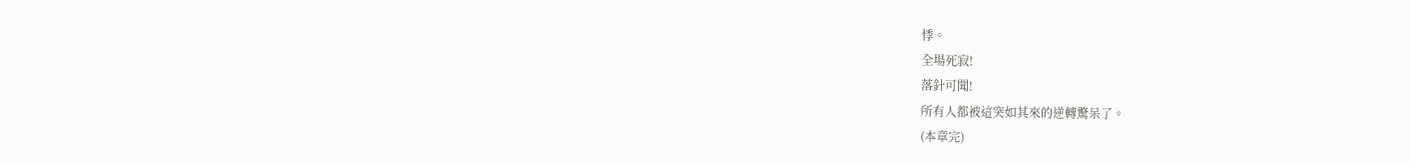悸。
全場死寂!
落針可聞!
所有人都被這突如其來的逆轉驚呆了。
(本章完)